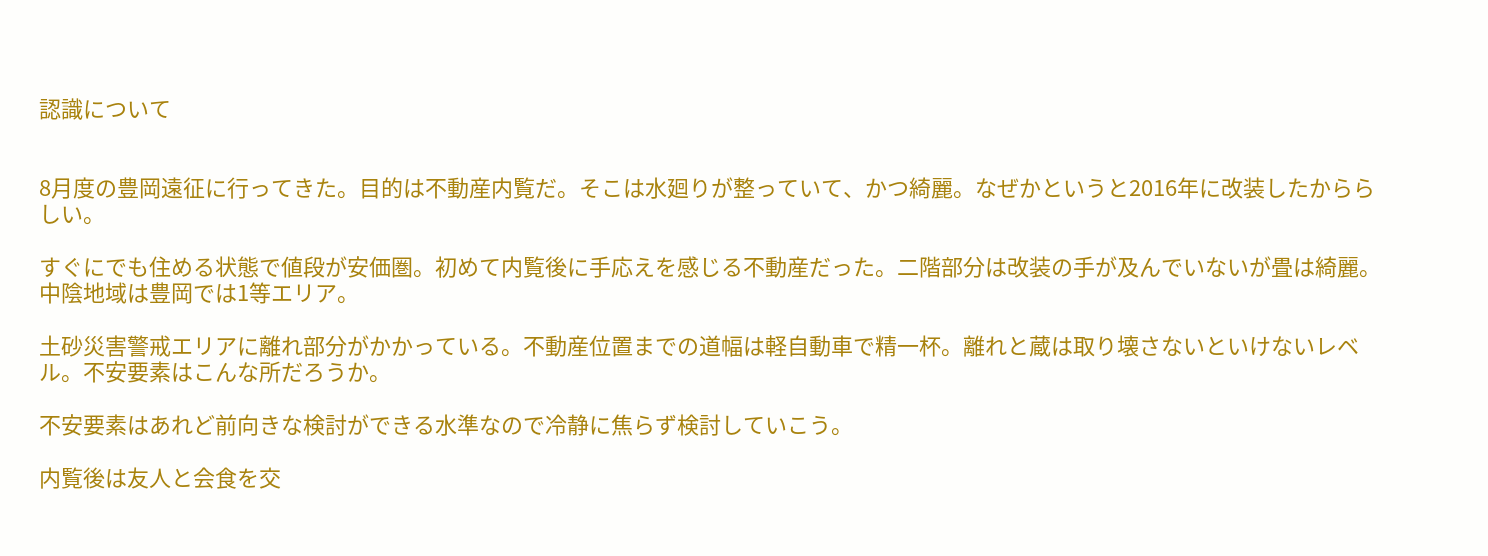認識について


8月度の豊岡遠征に行ってきた。目的は不動産内覧だ。そこは水廻りが整っていて、かつ綺麗。なぜかというと2016年に改装したかららしい。

すぐにでも住める状態で値段が安価圏。初めて内覧後に手応えを感じる不動産だった。二階部分は改装の手が及んでいないが畳は綺麗。中陰地域は豊岡では1等エリア。

土砂災害警戒エリアに離れ部分がかかっている。不動産位置までの道幅は軽自動車で精一杯。離れと蔵は取り壊さないといけないレベル。不安要素はこんな所だろうか。

不安要素はあれど前向きな検討ができる水準なので冷静に焦らず検討していこう。

内覧後は友人と会食を交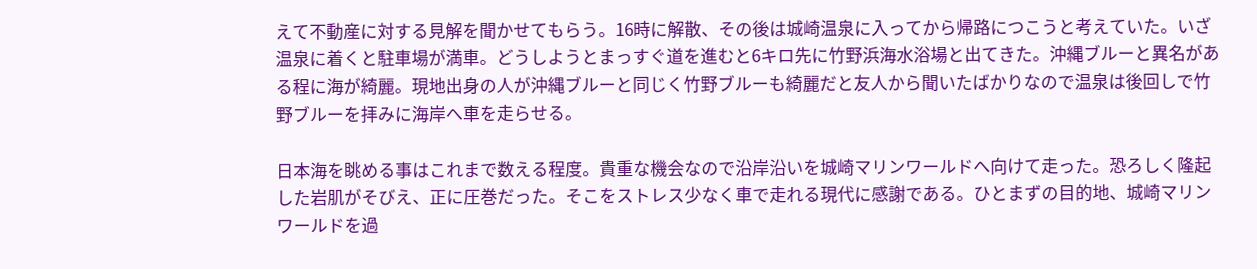えて不動産に対する見解を聞かせてもらう。16時に解散、その後は城崎温泉に入ってから帰路につこうと考えていた。いざ温泉に着くと駐車場が満車。どうしようとまっすぐ道を進むと6キロ先に竹野浜海水浴場と出てきた。沖縄ブルーと異名がある程に海が綺麗。現地出身の人が沖縄ブルーと同じく竹野ブルーも綺麗だと友人から聞いたばかりなので温泉は後回しで竹野ブルーを拝みに海岸へ車を走らせる。

日本海を眺める事はこれまで数える程度。貴重な機会なので沿岸沿いを城崎マリンワールドへ向けて走った。恐ろしく隆起した岩肌がそびえ、正に圧巻だった。そこをストレス少なく車で走れる現代に感謝である。ひとまずの目的地、城崎マリンワールドを過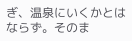ぎ、温泉にいくかとはならず。そのま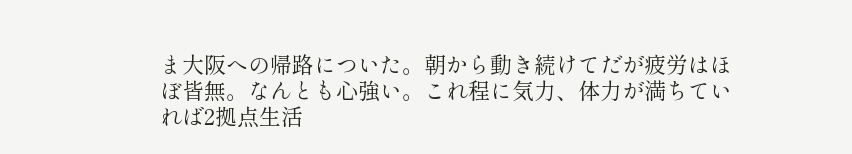ま大阪への帰路についた。朝から動き続けてだが疲労はほぼ皆無。なんとも心強い。これ程に気力、体力が満ちていれば2拠点生活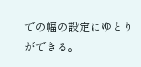での幅の設定にゆとりができる。